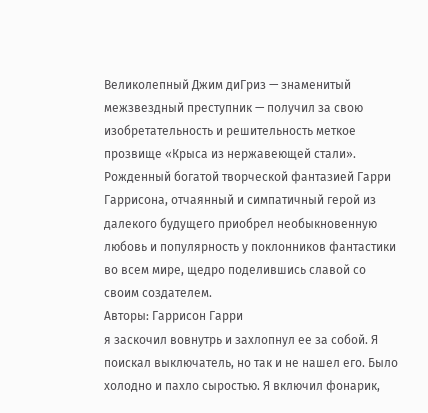Великолепный Джим диГриз — знаменитый межзвездный преступник — получил за свою изобретательность и решительность меткое прозвище «Крыса из нержавеющей стали». Рожденный богатой творческой фантазией Гарри Гаррисона, отчаянный и симпатичный герой из далекого будущего приобрел необыкновенную любовь и популярность у поклонников фантастики во всем мире, щедро поделившись славой со своим создателем.
Авторы: Гаррисон Гарри
я заскочил вовнутрь и захлопнул ее за собой. Я поискал выключатель, но так и не нашел его. Было холодно и пахло сыростью. Я включил фонарик,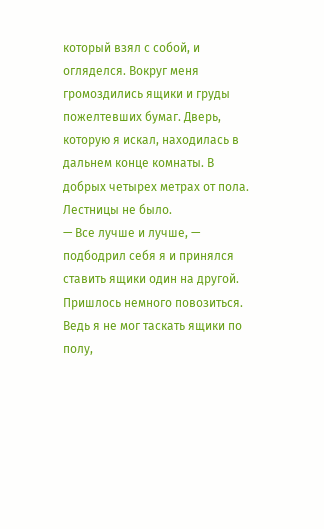который взял с собой, и огляделся. Вокруг меня громоздились ящики и груды пожелтевших бумаг. Дверь, которую я искал, находилась в дальнем конце комнаты. В добрых четырех метрах от пола. Лестницы не было.
— Все лучше и лучше, — подбодрил себя я и принялся ставить ящики один на другой.
Пришлось немного повозиться. Ведь я не мог таскать ящики по полу,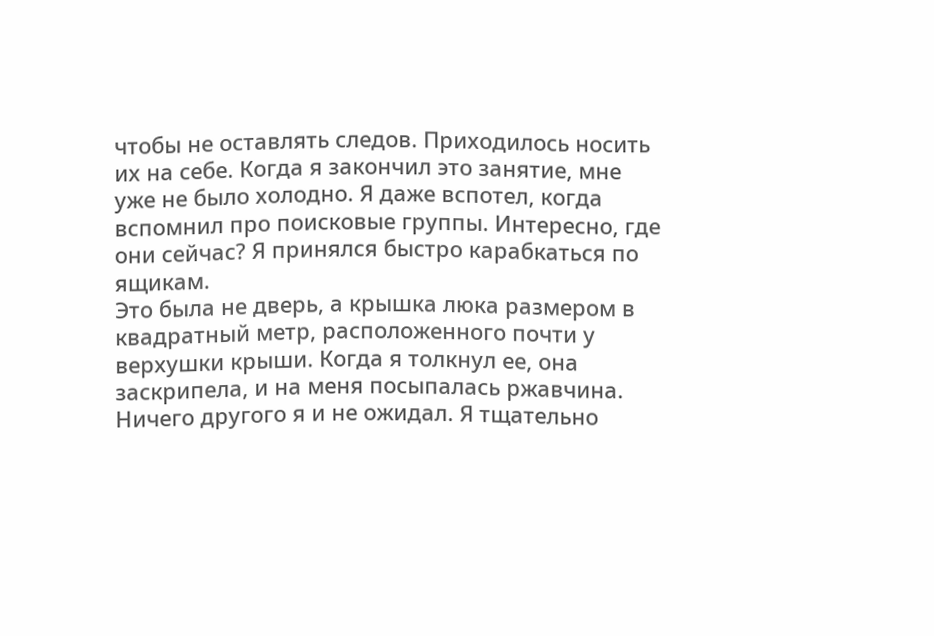чтобы не оставлять следов. Приходилось носить их на себе. Когда я закончил это занятие, мне уже не было холодно. Я даже вспотел, когда вспомнил про поисковые группы. Интересно, где они сейчас? Я принялся быстро карабкаться по ящикам.
Это была не дверь, а крышка люка размером в квадратный метр, расположенного почти у верхушки крыши. Когда я толкнул ее, она заскрипела, и на меня посыпалась ржавчина. Ничего другого я и не ожидал. Я тщательно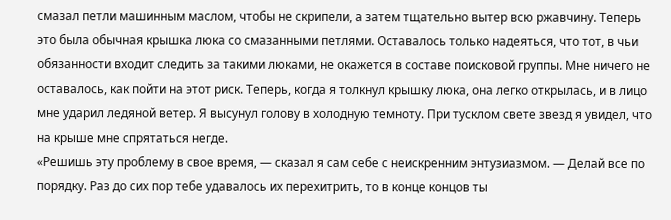смазал петли машинным маслом, чтобы не скрипели, а затем тщательно вытер всю ржавчину. Теперь это была обычная крышка люка со смазанными петлями. Оставалось только надеяться, что тот, в чьи обязанности входит следить за такими люками, не окажется в составе поисковой группы. Мне ничего не оставалось, как пойти на этот риск. Теперь, когда я толкнул крышку люка, она легко открылась, и в лицо мне ударил ледяной ветер. Я высунул голову в холодную темноту. При тусклом свете звезд я увидел, что на крыше мне спрятаться негде.
«Решишь эту проблему в свое время, — сказал я сам себе с неискренним энтузиазмом. — Делай все по порядку. Раз до сих пор тебе удавалось их перехитрить, то в конце концов ты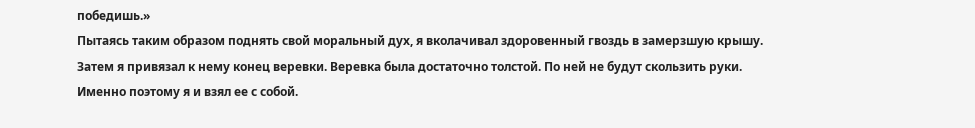победишь.»
Пытаясь таким образом поднять свой моральный дух, я вколачивал здоровенный гвоздь в замерзшую крышу. Затем я привязал к нему конец веревки. Веревка была достаточно толстой. По ней не будут скользить руки. Именно поэтому я и взял ее с собой.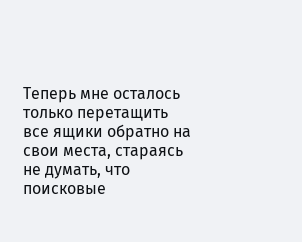Теперь мне осталось только перетащить все ящики обратно на свои места, стараясь не думать, что поисковые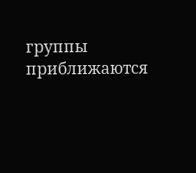группы приближаются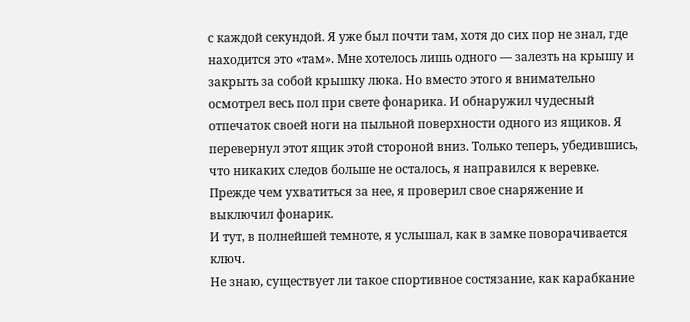с каждой секундой. Я уже был почти там, хотя до сих пор не знал, где находится это «там». Мне хотелось лишь одного — залезть на крышу и закрыть за собой крышку люка. Но вместо этого я внимательно осмотрел весь пол при свете фонарика. И обнаружил чудесный отпечаток своей ноги на пыльной поверхности одного из ящиков. Я перевернул этот ящик этой стороной вниз. Только теперь, убедившись, что никаких следов больше не осталось, я направился к веревке. Прежде чем ухватиться за нее, я проверил свое снаряжение и выключил фонарик.
И тут, в полнейшей темноте, я услышал, как в замке поворачивается ключ.
Не знаю, существует ли такое спортивное состязание, как карабкание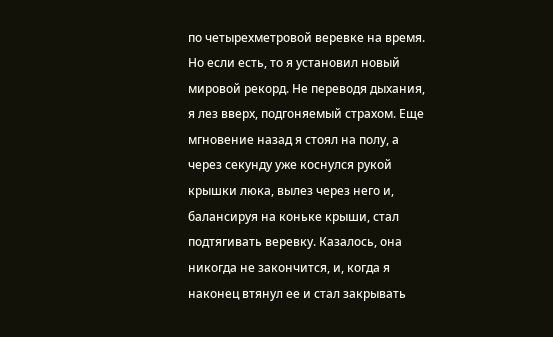по четырехметровой веревке на время. Но если есть, то я установил новый мировой рекорд. Не переводя дыхания, я лез вверх, подгоняемый страхом. Еще мгновение назад я стоял на полу, а через секунду уже коснулся рукой крышки люка, вылез через него и, балансируя на коньке крыши, стал подтягивать веревку. Казалось, она никогда не закончится, и, когда я наконец втянул ее и стал закрывать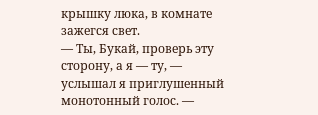крышку люка, в комнате зажегся свет.
— Ты, Букай, проверь эту сторону, а я — ту, — услышал я приглушенный монотонный голос. —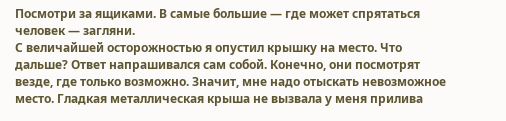Посмотри за ящиками. В самые большие — где может спрятаться человек — загляни.
С величайшей осторожностью я опустил крышку на место. Что дальше? Ответ напрашивался сам собой. Конечно, они посмотрят везде, где только возможно. Значит, мне надо отыскать невозможное место. Гладкая металлическая крыша не вызвала у меня прилива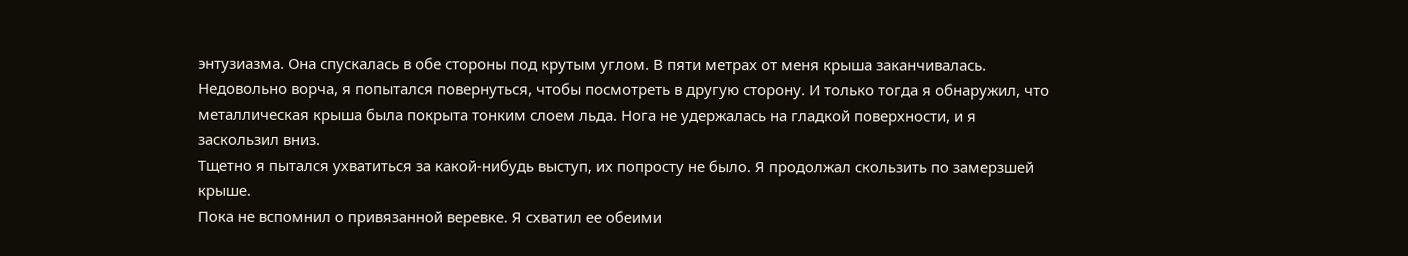энтузиазма. Она спускалась в обе стороны под крутым углом. В пяти метрах от меня крыша заканчивалась. Недовольно ворча, я попытался повернуться, чтобы посмотреть в другую сторону. И только тогда я обнаружил, что металлическая крыша была покрыта тонким слоем льда. Нога не удержалась на гладкой поверхности, и я заскользил вниз.
Тщетно я пытался ухватиться за какой-нибудь выступ, их попросту не было. Я продолжал скользить по замерзшей крыше.
Пока не вспомнил о привязанной веревке. Я схватил ее обеими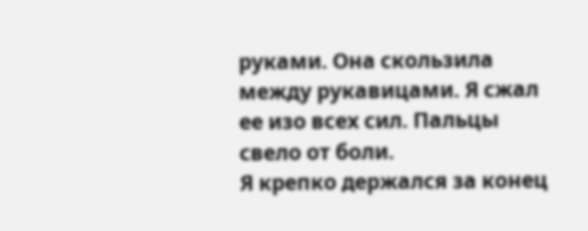руками. Она скользила между рукавицами. Я сжал ее изо всех сил. Пальцы свело от боли.
Я крепко держался за конец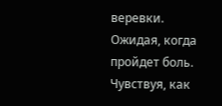веревки. Ожидая, когда пройдет боль. Чувствуя, как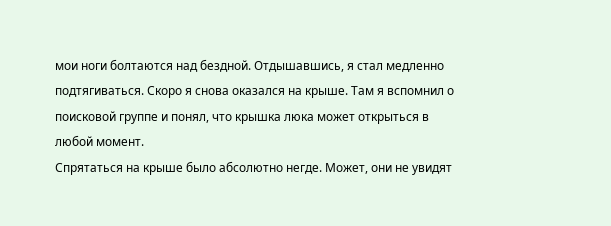мои ноги болтаются над бездной. Отдышавшись, я стал медленно подтягиваться. Скоро я снова оказался на крыше. Там я вспомнил о поисковой группе и понял, что крышка люка может открыться в любой момент.
Спрятаться на крыше было абсолютно негде. Может, они не увидят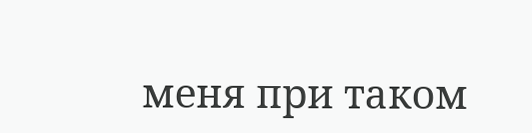меня при таком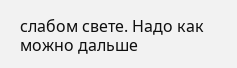слабом свете. Надо как можно дальше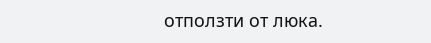отползти от люка.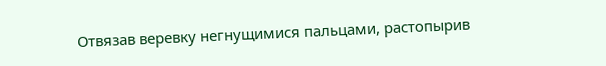Отвязав веревку негнущимися пальцами, растопырив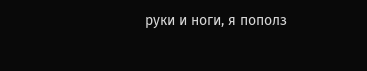руки и ноги, я пополз